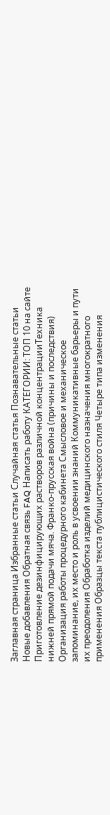Заглавная страница Избранные статьи Случайная статья Познавательные статьи Новые добавления Обратная связь FAQ Написать работу КАТЕГОРИИ: ТОП 10 на сайте Приготовление дезинфицирующих растворов различной концентрацииТехника нижней прямой подачи мяча. Франко-прусская война (причины и последствия) Организация работы процедурного кабинета Смысловое и механическое запоминание, их место и роль в усвоении знаний Коммуникативные барьеры и пути их преодоления Обработка изделий медицинского назначения многократного применения Образцы текста публицистического стиля Четыре типа изменения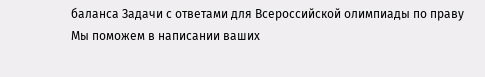баланса Задачи с ответами для Всероссийской олимпиады по праву
Мы поможем в написании ваших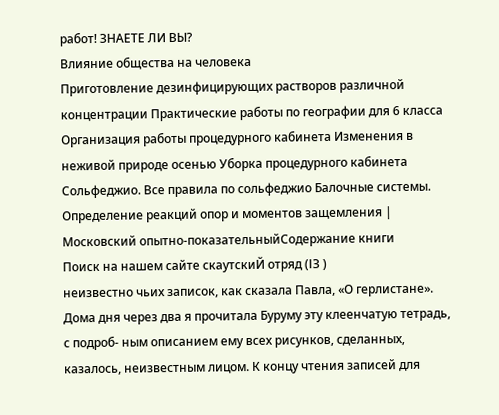работ! ЗНАЕТЕ ЛИ ВЫ?
Влияние общества на человека
Приготовление дезинфицирующих растворов различной концентрации Практические работы по географии для 6 класса Организация работы процедурного кабинета Изменения в неживой природе осенью Уборка процедурного кабинета Сольфеджио. Все правила по сольфеджио Балочные системы. Определение реакций опор и моментов защемления |
Московский опытно-показательныйСодержание книги
Поиск на нашем сайте скаутскиЙ отряд (ІЗ )
неизвестно чьих записок, как сказала Павла, «О герлистане». Дома дня через два я прочитала Буруму эту клеенчатую тетрадь, с подроб- ным описанием ему всех рисунков, сделанных, казалось, неизвестным лицом. К концу чтения записей для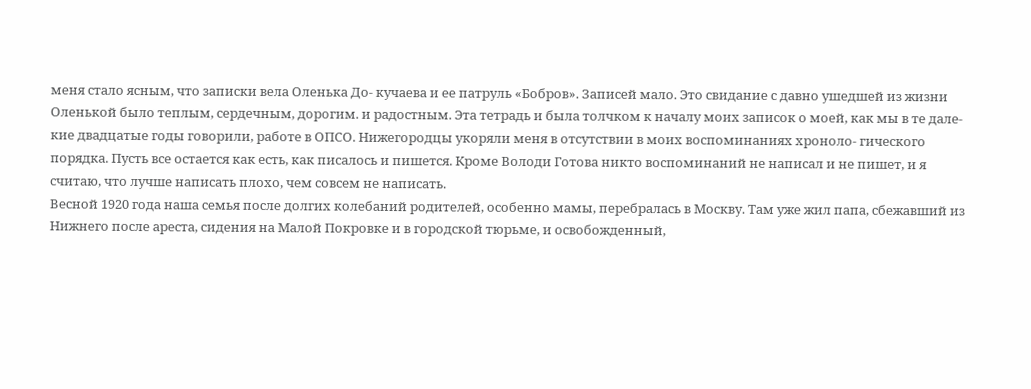меня стало ясным, что записки вела Оленька До- кучаева и ее патруль «Бобров». Записей мало. Это свидание с давно ушедшей из жизни Оленькой было теплым, сердечным, дoрoгим. и радостным. Эта тетрадь и была толчком к началу моих записок о моей, как мы в те дале- кие двадцатые годы говорили, работе в OПCO. Нижегородцы укоряли меня в отсутствии в моих воспоминаниях хроноло- гического порядка. Пусть все остается как есть, как писалось и пишется. Кроме Володи Готова никто воспоминаний не написал и не пишет, и я считаю, что лучше написать плохо, чем совсем не написать.
Весной 1920 года наша семья после долгих колебаний родителей, особенно мамы, перебралась в Москву. Там уже жил папа, сбежавший из Нижнего после ареста, сидения на Малой Покровке и в городской тюрьме, и освобожденный,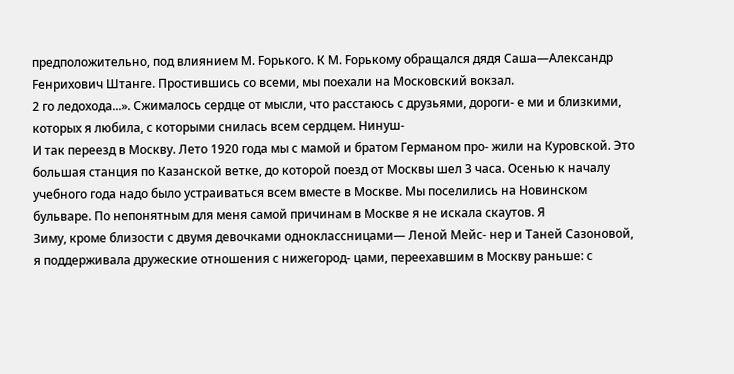предположительно, под влиянием М. Fорького. К М. Fорькому обращался дядя Саша—Александр Fенрихович Штанге. Простившись со всеми, мы поехали на Московский вокзал.
2 го ледохода...». Сжималось сердце от мысли, что расстаюсь с друзьями, дороги- е ми и близкими, которых я любила, с которыми снилась всем сердцем. Нинуш-
И так переезд в Москву. Лето 1920 года мы с мамой и братом Германом про- жили на Куровской. Это большая станция по Казанской ветке, до которой поезд от Москвы шел 3 часа. Осенью к началу учебного года надо было устраиваться всем вместе в Москве. Мы поселились на Новинском бульваре. По непонятным для меня самой причинам в Москве я не искала скаутов. Я
Зиму, кроме близости с двумя девочками одноклассницами— Леной Мейс- нер и Таней Сазоновой, я поддерживала дружеские отношения с нижегород- цами, переехавшим в Москву раньше: с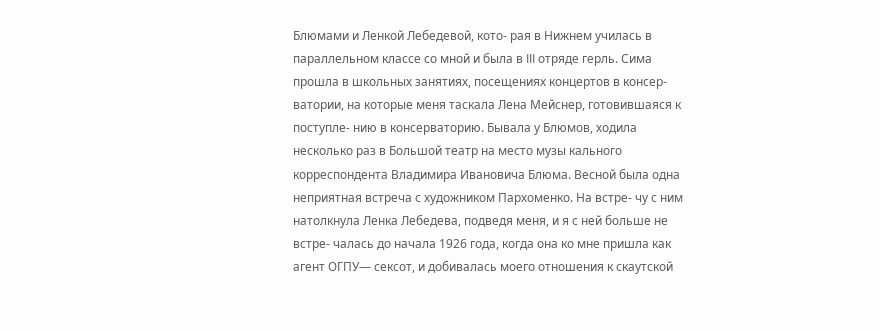Блюмами и Ленкой Лебедевой, кото- рая в Нижнем училась в параллельном классе со мной и была в III отряде герль. Сима прошла в школьных занятиях, посещениях концертов в консер- ватории, на которые меня таскала Лена Мейснер, готовившаяся к поступле- нию в консерваторию. Бывала у Блюмов, ходила несколько раз в Большой театр на место музы кального корреспондента Владимира Ивановича Блюма. Весной была одна неприятная встреча с художником Пархоменко. На встре- чу с ним натолкнула Ленка Лебедева, подведя меня, и я с ней больше не встре- чалась до начала 1926 года, когда она ко мне пришла как агент ОГПУ— сексот, и добивалась моего отношения к скаутской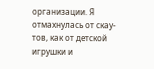организации. Я отмахнулась от скау- тов, как от детской игрушки и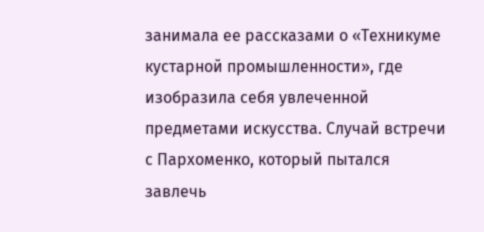занимала ее рассказами о «Техникуме кустарной промышленности», где изобразила себя увлеченной предметами искусства. Случай встречи с Пархоменко, который пытался завлечь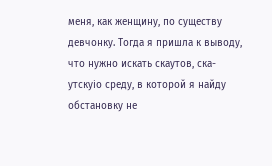меня, как женщину, по существу девчонку. Тогда я пришла к выводу, что нужно искать скаутов, ска- утскуіо среду, в которой я найду обстановку не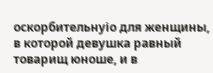оскорбительнуіо для женщины, в которой девушка равный товарищ юноше, и в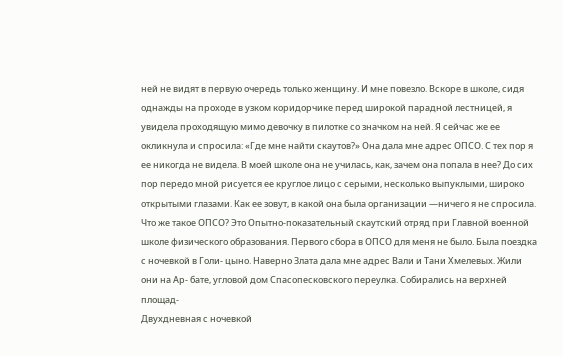ней не видят в первую очередь только женщину. И мне повезло. Вскоре в школе, сидя однажды на проходе в узком коридорчике перед широкой парадной лестницей, я увидела проходящую мимо девочку в пилотке со значком на ней. Я сейчас же ее окликнула и спросила: «Где мне найти скаутов?» Она дала мне адрес OПCO. С тех пор я ее никогда не видела. В моей школе она не училась, как, зачем она попала в нее? До сих пор передо мной рисуется ее круглое лицо с серыми, несколько выпуклыми, широко открытыми глазами. Как ее зовут, в какой она была организации —ничего я не спросила.
Что же такое OПCO? Это Опытно-показательный скаутский отряд при Главной военной школе физического образования. Первого сбора в OПCO для меня не было. Была поездка с ночевкой в Голи- цыно. Наверно Злата дала мне адрес Вали и Тани Хмелевых. Жили они на Ар- бате, угловой дом Спасопесковского переулка. Собирались на верхней площад-
Двухдневная с ночевкой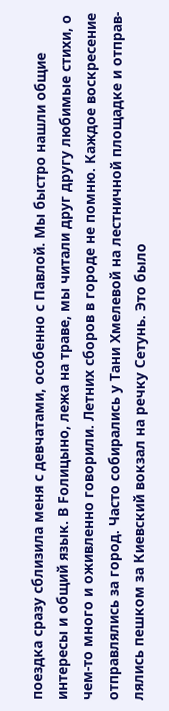поездка сразу сблизила меня с девчатами, особенно с Павлой. Мы быстро нашли общие интересы и общий язык. В Fолицыно, лежа на траве, мы читали друг другу любимые стихи, о чем-то много и оживленно говорили. Летних сборов в городе не помню. Каждое воскресение отправлялись за город. Часто собирались у Тани Хмелевой на лестничной площадке и отправ- лялись пешком за Киевский вокзал на речку Сетунь. Это было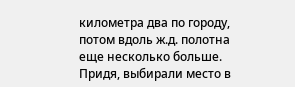километра два по городу, потом вдоль ж.д. полотна еще несколько больше. Придя, выбирали место в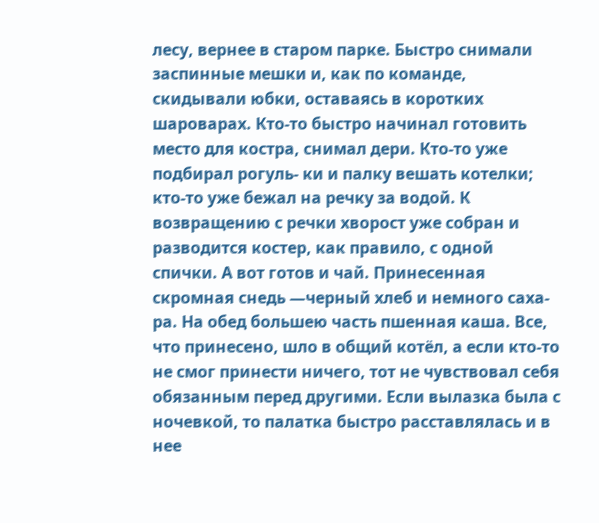лесу, вернее в старом парке. Быстро снимали заспинные мешки и, как по команде, скидывали юбки, оставаясь в коротких шароварах. Кто-то быстро начинал готовить место для костра, снимал дери. Кто-то уже подбирал рогуль- ки и палку вешать котелки; кто-то уже бежал на речку за водой. К возвращению с речки хворост уже собран и разводится костер, как правило, с одной спички. А вот готов и чай. Принесенная скромная снедь —черный хлеб и немного саха- ра. На обед большею часть пшенная каша. Все, что принесено, шло в общий котёл, а если кто-то не смог принести ничего, тот не чувствовал себя обязанным перед другими. Если вылазка была с ночевкой, то палатка быстро расставлялась и в нее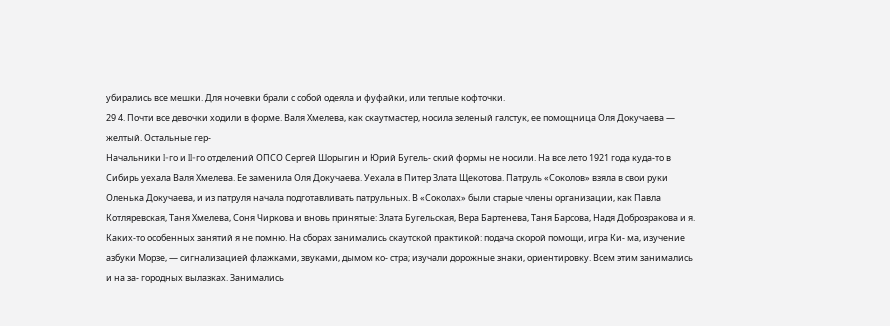убирались все мешки. Для ночевки брали с собой одеяла и фуфайки, или теплые кофточки.
29 4. Почти все девочки ходили в форме. Валя Хмелева, как скаутмастер, носила зеленый галстук, ее помощница Оля Докучаева — желтый. Остальные гер-
Начальники I-го и II-го отделений ОПСО Сергей Шорыгин и Юрий Бугель- ский формы не носили. На все лето 1921 года куда-то в Сибирь уехала Валя Хмелева. Ее заменила Оля Докучаева. Уехала в Питер Злата Щекотова. Патруль «Соколов» взяла в свои руки Оленька Докучаева, и из патруля начала подготавливать патрульных. В «Соколах» были старые члены организации, как Павла Котляревская, Таня Хмелева, Соня Чиркова и вновь принятые: Злата Бугельская, Вера Бартенева, Таня Барсова, Надя Доброзракова и я. Каких-то особенных занятий я не помню. На сборах занимались скаутской практикой: подача скорой помощи, игра Ки- ма, изучение азбуки Морзе, — сигнализацией флажками, звуками, дымом ко- стра; изучали дорожные знаки, ориентировку. Всем этим занимались и на за- городных вылазках. Занимались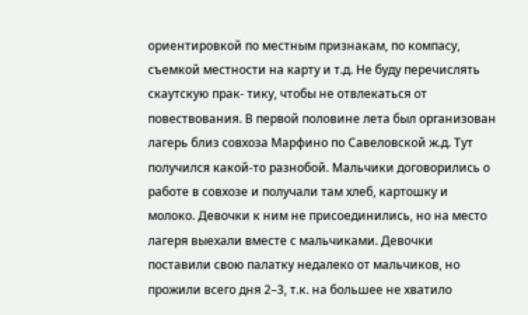ориентировкой по местным признакам, по компасу, съемкой местности на карту и т.д. Не буду перечислять скаутскую прак- тику, чтобы не отвлекаться от повествования. В первой половине лета был организован лагерь близ совхоза Марфино по Савеловской ж.д. Тут получился какой-то разнобой. Мальчики договорились о работе в совхозе и получали там хлеб, картошку и молоко. Девочки к ним не присоединились, но на место лагеря выехали вместе с мальчиками. Девочки поставили свою палатку недалеко от мальчиков, но прожили всего дня 2–3, т.к. на большее не хватило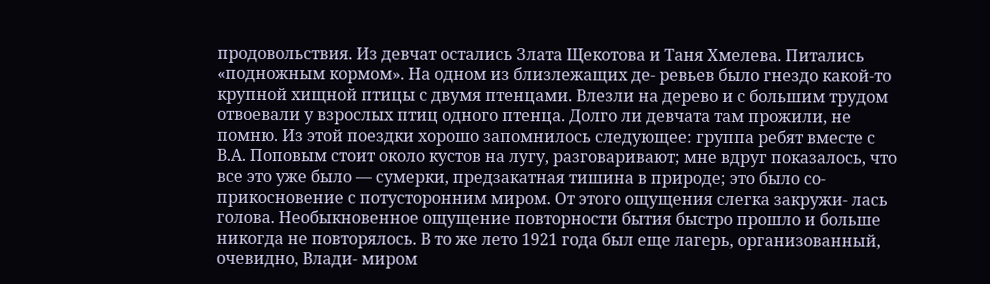продовольствия. Из девчат остались Злата Щекотова и Таня Хмелева. Питались «подножным кормом». На одном из близлежащих де- ревьев было гнездо какой-то крупной хищной птицы с двумя птенцами. Влезли на дерево и с большим трудом отвоевали у взрослых птиц одного птенца. Долго ли девчата там прожили, не помню. Из этой поездки хорошо запомнилось следующее: группа ребят вместе с В.А. Поповым стоит около кустов на лугу, разговаривают; мне вдруг показалось, что все это уже было — сумерки, предзакатная тишина в природе; это было со- прикосновение с потусторонним миром. От этого ощущения слегка закружи- лась голова. Необыкновенное ощущение повторности бытия быстро прошло и больше никогда не повторялось. В то же лето 1921 года был еще лагерь, организованный, очевидно, Влади- миром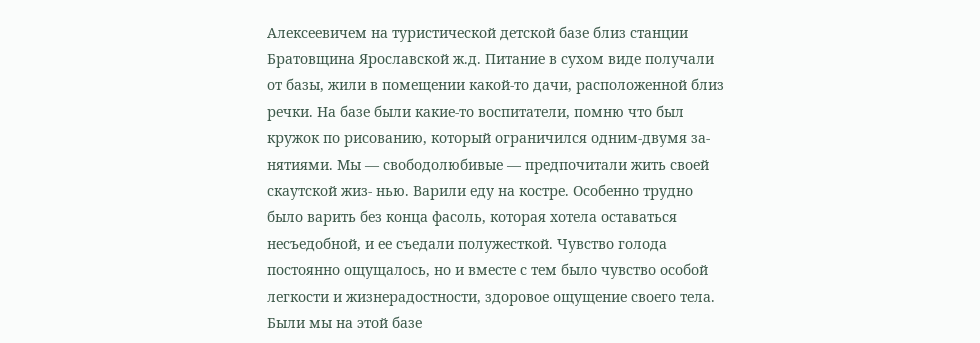Алексеевичем на туристической детской базе близ станции Братовщина Ярославской ж.д. Питание в сухом виде получали от базы, жили в помещении какой-то дачи, расположенной близ речки. На базе были какие-то воспитатели, помню что был кружок по рисованию, который ограничился одним-двумя за- нятиями. Мы — свободолюбивые — предпочитали жить своей скаутской жиз- нью. Варили еду на костре. Особенно трудно было варить без конца фасоль, которая хотела оставаться несъедобной, и ее съедали полужесткой. Чувство голода постоянно ощущалось, но и вместе с тем было чувство особой легкости и жизнерадостности, здоровое ощущение своего тела. Были мы на этой базе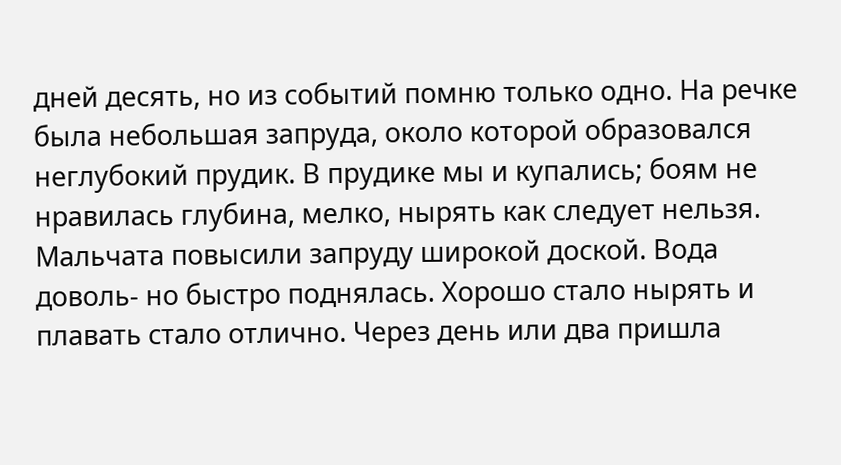дней десять, но из событий помню только одно. На речке была небольшая запруда, около которой образовался неглубокий прудик. В прудике мы и купались; боям не нравилась глубина, мелко, нырять как следует нельзя. Мальчата повысили запруду широкой доской. Вода доволь- но быстро поднялась. Хорошо стало нырять и плавать стало отлично. Через день или два пришла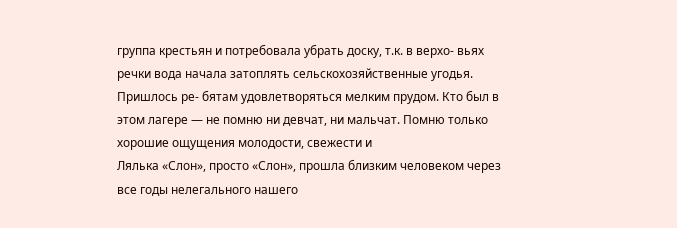группа крестьян и потребовала убрать доску, т.к. в верхо- вьях речки вода начала затоплять сельскохозяйственные угодья. Пришлось ре- бятам удовлетворяться мелким прудом. Кто был в этом лагере — не помню ни девчат, ни мальчат. Помню только хорошие ощущения молодости, свежести и
Лялька «Слон», просто «Слон», прошла близким человеком через все годы нелегального нашего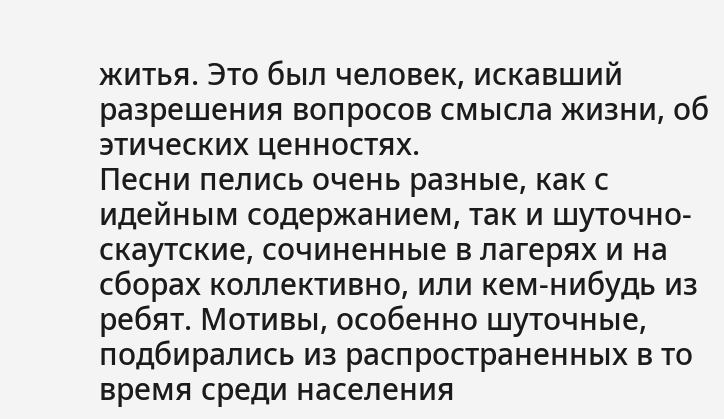житья. Это был человек, искавший разрешения вопросов смысла жизни, об этических ценностях.
Песни пелись очень разные, как с идейным содержанием, так и шуточно- скаутские, сочиненные в лагерях и на сборах коллективно, или кем-нибудь из ребят. Мотивы, особенно шуточные, подбирались из распространенных в то время среди населения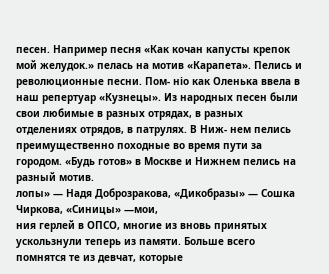песен. Например песня «Как кочан капусты крепок мой желудoк.» пелась на мотив «Карапета». Пелись и революционные песни. Пом- ніо как Оленька ввела в наш репертуар «Кузнецы». Из народных песен были свои любимые в разных отрядах, в разных отделениях отрядов, в патрулях. В Ниж- нем пелись преимущественно походные во время пути за городом. «Будь готов» в Москве и Нижнем пелись на разный мотив.
лопы» — Надя Доброзракова, «Дикобразы» — Сошка Чиркова, «Синицы» —мои,
ния герлей в OПCO, многие из вновь принятых ускользнули теперь из памяти. Больше всего помнятся те из девчат, которые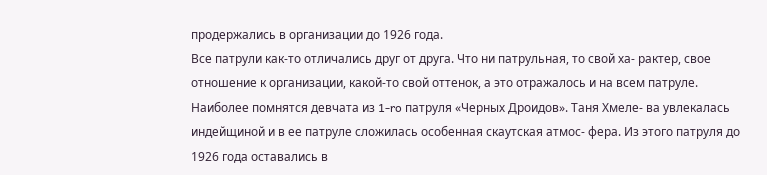продержались в организации до 1926 года.
Все патрули как-то отличались друг от друга. Что ни патрульная, то свой ха- рактер, свое отношение к организации, какой-то свой оттенок, а это отражалось и на всем патруле. Наиболее помнятся девчата из 1-ro патруля «Черных Дроидов». Таня Хмеле- ва увлекалась индейщиной и в ее патруле сложилась особенная скаутская атмос- фера. Из этого патруля до 1926 года оставались в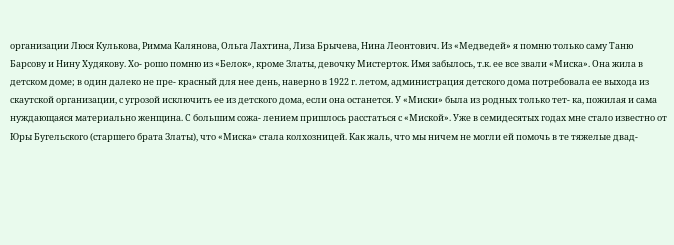организации Люся Кулькова, Римма Калянова, Ольга Лахтина, Лиза Брычева, Нина Леонтович. Из «Медведей» я помню только саму Таню Барсову и Нину Худякову. Хо- рошо помню из «Белок», кроме Златы, девочку Мистерток. Имя забылось, т.к. ее все звали «Миска». Она жила в детском доме; в один далеко не пре- красный для нее день, наверно в 1922 г. летом, администрация детского дома потребовала ее выхода из скаутской организации, с угрозой исключить ее из детского дома, если она останется. У «Миски» была из родных только тет- ка, пожилая и сама нуждающаяся материально женщина. С большим сожа- лением пришлось расстаться с «Миской». Уже в семидесятых годах мне стало известно от Юры Бугельского (старшего брата Златы), что «Миска» стала колхозницей. Как жаль, что мы ничем не могли ей помочь в те тяжелые двад-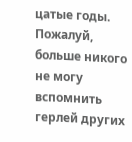цатые годы. Пожалуй, больше никого не могу вспомнить герлей других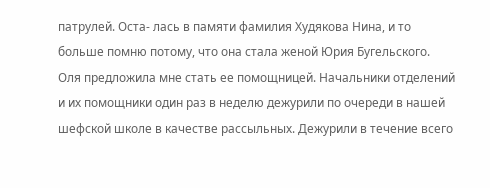патрулей. Оста- лась в памяти фамилия Худякова Нина, и то больше помню потому, что она стала женой Юрия Бугельского.
Оля предложила мне стать ее помощницей. Начальники отделений и их помощники один раз в неделю дежурили по очереди в нашей шефской школе в качестве рассыльных. Дежурили в течение всего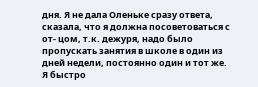дня. Я не дала Оленьке сразу ответа, сказала, что я должна посоветоваться с от- цом, т.к. дежуря, надо было пропускать занятия в школе в один из дней недели, постоянно один и тот же. Я быстро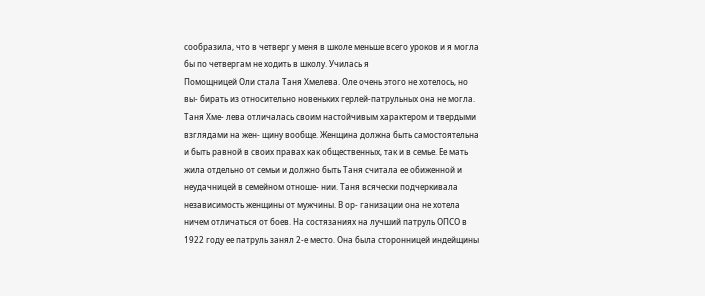сообразила, что в четверг у меня в школе меньше всего уроков и я могла бы по четвергам не ходить в школу. Училась я
Помощницей Оли стала Таня Хмелева. Оле очень этого не хотелось, но вы- бирать из относительно новеньких герлей-патрульных она не могла. Таня Хме- лева отличалась своим настойчивым характером и твердыми взглядами на жен- щину вообще. Женщина должна быть самостоятельна и быть равной в своих правах как общественных, так и в семье. Ее мать жила отдельно от семьи и должно быть Таня считала ее обиженной и неудачницей в семейном отноше- нии. Таня всячески подчеркивала независимость женщины от мужчины. В ор- ганизации она не хотела ничем отличаться от боев. На состязаниях на лучший патруль OПCO в 1922 году ее патруль занял 2-е место. Она была сторонницей индейщины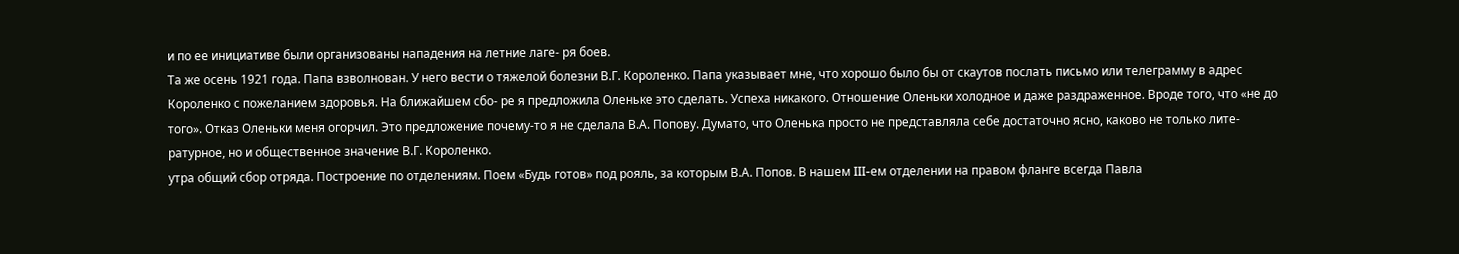и по ее инициативе были организованы нападения на летние лаге- ря боев.
Та же осень 1921 года. Папа взволнован. У него вести о тяжелой болезни В.Г. Короленко. Папа указывает мне, что хорошо было бы от скаутов послать письмо или телеграмму в адрес Короленко с пожеланием здоровья. На ближайшем сбо- ре я предложила Оленьке это сделать. Успеха никакого. Отношение Оленьки холодное и даже раздраженное. Вроде того, что «не до того». Отказ Оленьки меня огорчил. Это предложение почему-то я не сделала В.А. Попову. Думато, что Оленька просто не представляла себе достаточно ясно, каково не только лите- ратурное, но и общественное значение В.Г. Короленко.
утра общий сбор отряда. Построение по отделениям. Поем «Будь готов» под рояль, за которым В.А. Попов. В нашем III-ем отделении на правом фланге всегда Павла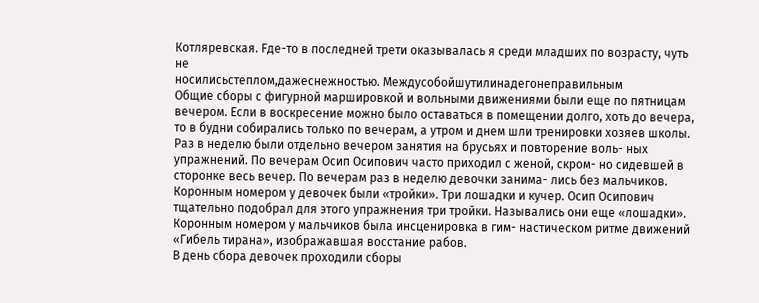Котляревская. Fде-то в последней трети оказывалась я среди младших по возрасту, чуть не
носилисьстеплом,дажеснежностью. Междусобойшутилинадегонеправильным
Общие сборы с фигурной маршировкой и вольными движениями были еще по пятницам вечером. Если в воскресение мoжнo было оставаться в помещении долго, хоть до вечера, то в будни собирались только по вечерам, а утром и днем шли тренировки хозяев школы. Раз в неделю были отдельно вечером занятия на брусьях и повторение воль- ных упражнений. По вечерам Осип Осипович часто приходил с женой, скром- но сидевшей в сторонке весь вечер. По вечерам раз в неделю девочки занима- лись без мальчиков. Коронным номером у девочек были «тройки». Три лошадки и кучер. Осип Осипович тщательно подобрал для этого упражнения три тройки. Назывались они еще «лошадки». Коронным номером у мальчиков была инсценировка в гим- настическом ритме движений «Гибель тирана», изображавшая восстание рабов.
В день сбора девочек проходили сборы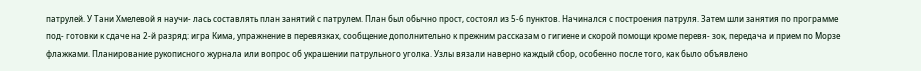патрулей. У Тани Хмелевой я научи- лась составлять план занятий с патрулем. План был обычно прост, состоял из 5-6 пунктов. Начинался с построения патруля. Затем шли занятия по программе под- готовки к сдаче на 2-й разряд: игра Кима, упражнение в перевязках, сообщение дополнительно к прежним рассказам о гигиене и скорой помощи кроме перевя- зок, передача и прием по Морзе флажками. Планирование рукописного журнала или вопрос об украшении патрульного уголка. Узлы вязали наверно каждый сбор, особенно после того, как было объявлено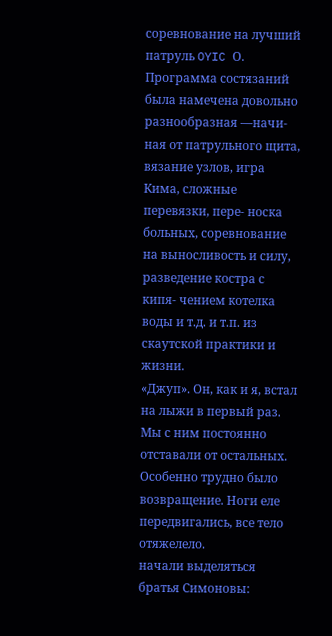соревнование на лучший патруль OYIC О. Программа состязаний была намечена довольно разнообразная —начи- ная от патрульного щита, вязание узлов, игра Кима, сложные перевязки, пере- носка больных, соревнование на выносливость и силу, разведение костра с кипя- чением котелка воды и т.д. и т.п. из скаутской практики и жизни.
«Джуп». Он, как и я, встал на лыжи в первый раз. Мы с ним постоянно отставали от остальных. Особенно трудно было возвращение. Ноги еле передвигались, все тело отяжелело.
начали выделяться братья Симоновы: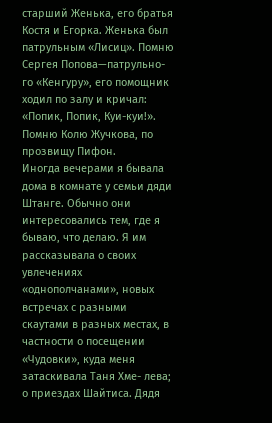старший Женька, его братья Костя и Егорка. Женька был патрульным «Лисиц». Помню Сергея Попова—патрульно- го «Кенгуру», его помощник ходил по залу и кричал: «Попик, Попик, Куи-куи!». Помню Колю Жучкова, по прозвищу Пифон.
Иногда вечерами я бывала дома в комнате у семьи дяди Штанге. Обычно они интересовались тем, где я бываю, что делаю. Я им рассказывала о своих увлечениях «однополчанами», новых встречах с разными скаутами в разных местах, в частности о посещении «Чудовки», куда меня затаскивала Таня Хме- лева; о приездах Шайтиса. Дядя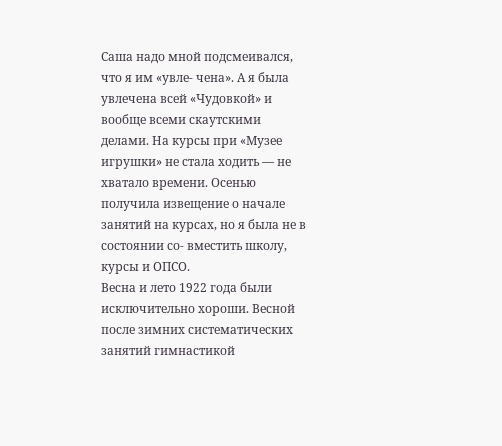Саша надо мной подсмеивался, что я им «увле- чена». А я была увлечена всей «Чудовкой» и вообще всеми скаутскими делами. На курсы при «Музее игрушки» не стала ходить — не хватало времени. Осенью получила извещение о начале занятий на курсах, но я была не в состоянии со- вместить школу, курсы и OПCO.
Весна и лето 1922 года были исключительно хороши. Весной после зимних систематических занятий гимнастикой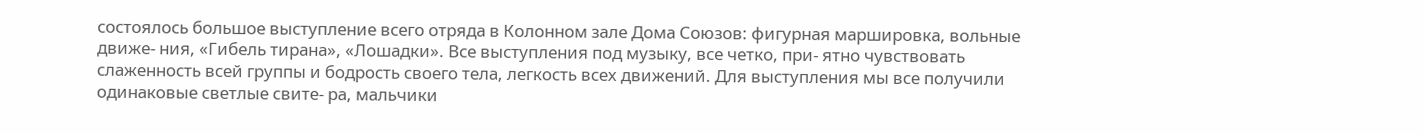состоялось большое выступление всего отряда в Колонном зале Дома Союзов: фигурная маршировка, вольные движе- ния, «Гибель тирана», «Лошадки». Все выступления под музыку, все четко, при- ятно чувствовать слаженность всей группы и бодрость своего тела, легкость всех движений. Для выступления мы все получили одинаковые светлые свите- ра, мальчики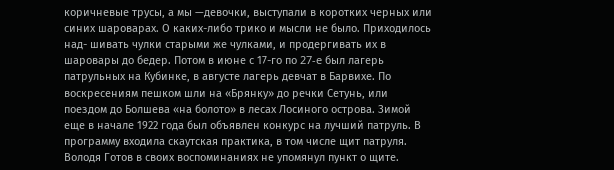коричневые трусы, а мы —девочки, выступали в коротких черных или синих шароварах. О каких-либо трико и мысли не было. Приходилось над- шивать чулки старыми же чулками, и продергивать их в шаровары до бедер. Потом в июне с 17-го по 27-e был лагерь патрульных на Кубинке, в августе лагерь девчат в Барвихе. По воскресениям пешком шли на «Брянку» до речки Сетунь, или поездом до Болшева «на болото» в лесах Лосиного острова. Зимой еще в начале 1922 года был объявлен конкурс на лучший патруль. В программу входила скаутская практика, в том числе щит патруля. Володя Готов в своих воспоминаниях не упомянул пункт о щите.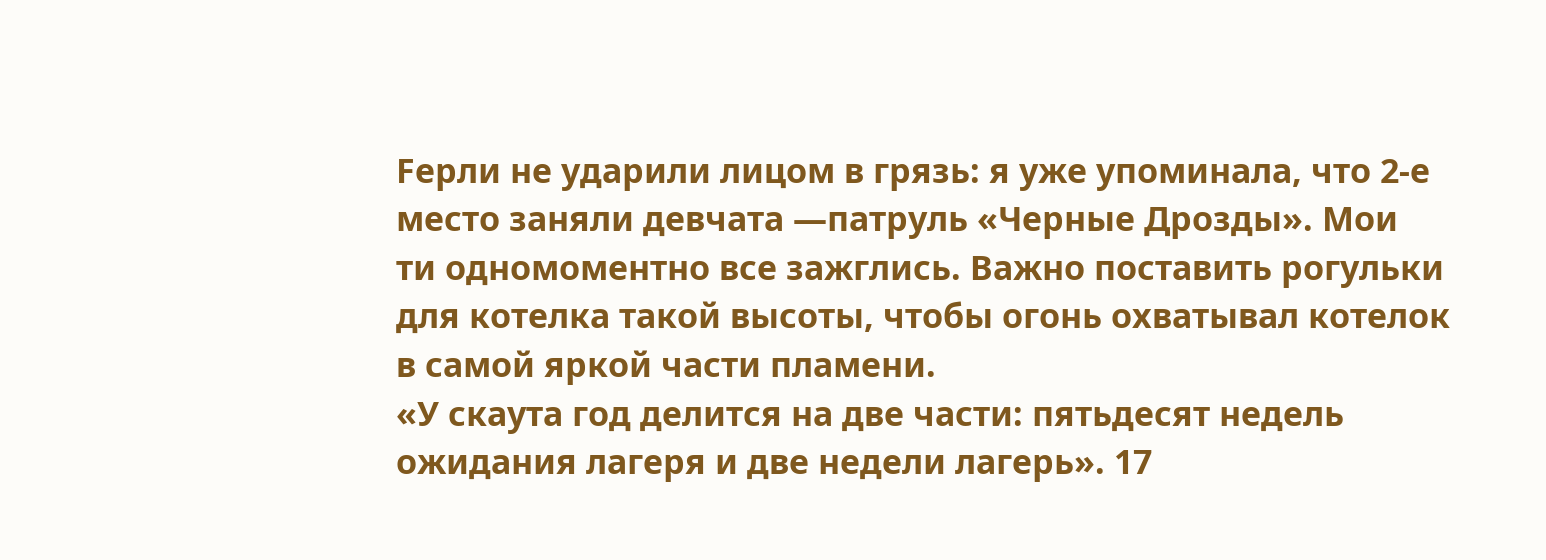Fерли не ударили лицом в грязь: я уже упоминала, что 2-е место заняли девчата —патруль «Черные Дрозды». Мои
ти одномоментно все зажглись. Важно поставить рогульки для котелка такой высоты, чтобы огонь охватывал котелок в самой яркой части пламени.
«У скаута год делится на две части: пятьдесят недель ожидания лагеря и две недели лагерь». 17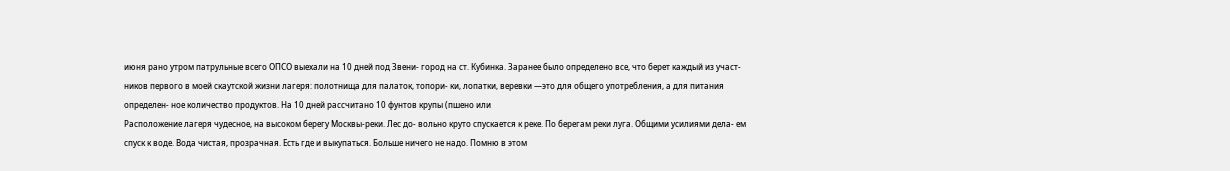июня рано утром патрульные всего OПCO выехали на 10 дней под Звени- город на ст. Кубинка. Заранее было определено все, что берет каждый из участ- ников первого в моей скаутской жизни лагеря: полотнища для палаток, топори- ки, лопатки, веревки —это для общего употребления, а для питания определен- ное количество продуктов. На 10 дней рассчитано 10 фунтов крупы (пшено или
Расположение лагеря чудесное, на высоком берегу Москвы-реки. Лес до- вольно круто спускается к реке. По берегам реки луга. Общими усилиями дела- ем спуск к воде. Вода чистая, прозрачная. Есть где и выкупаться. Больше ничего не надо. Помню в этом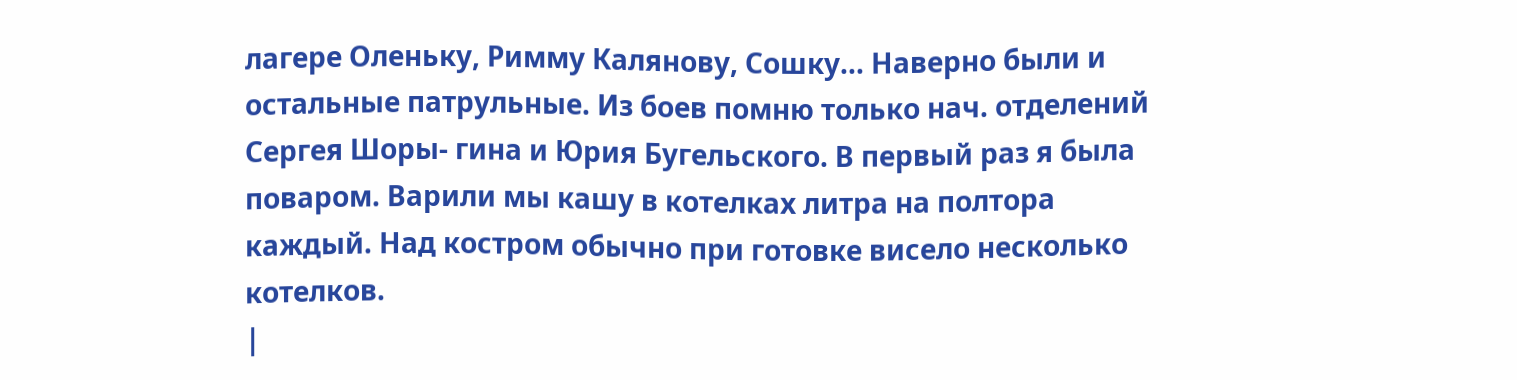лагере Оленьку, Римму Калянову, Сошку... Наверно были и остальные патрульные. Из боев помню только нач. отделений Сергея Шоры- гина и Юрия Бугельского. В первый раз я была поваром. Варили мы кашу в котелках литра на полтора кaждый. Над костром обычно при готовке висело несколько котелков.
|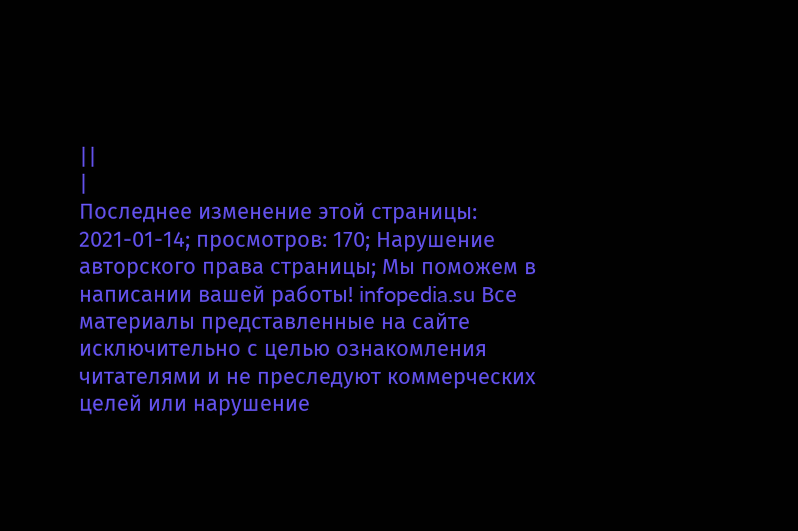||
|
Последнее изменение этой страницы: 2021-01-14; просмотров: 170; Нарушение авторского права страницы; Мы поможем в написании вашей работы! infopedia.su Все материалы представленные на сайте исключительно с целью ознакомления читателями и не преследуют коммерческих целей или нарушение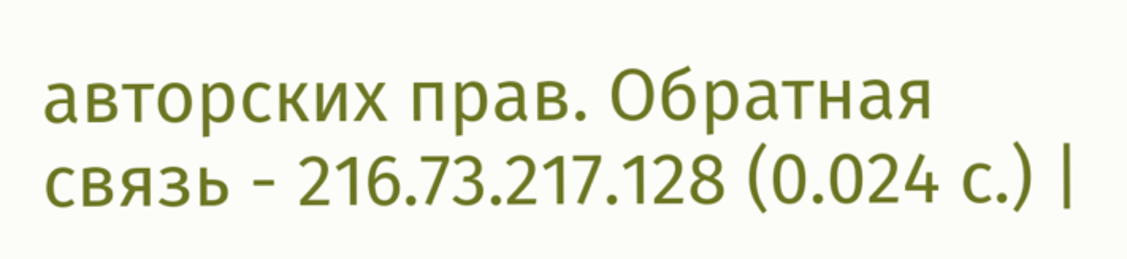авторских прав. Обратная связь - 216.73.217.128 (0.024 с.) |